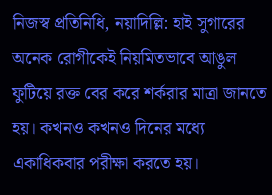নিজস্ব প্রতিনিধি, নয়াদিল্লি: হাই সুগারের অনেক রোগীকেই নিয়মিতভাবে আঙুল ফুটিয়ে রক্ত বের করে শর্করার মাত্রা জানতে হয়। কখনও কখনও দিনের মধ্যে একাধিকবার পরীক্ষা করতে হয়।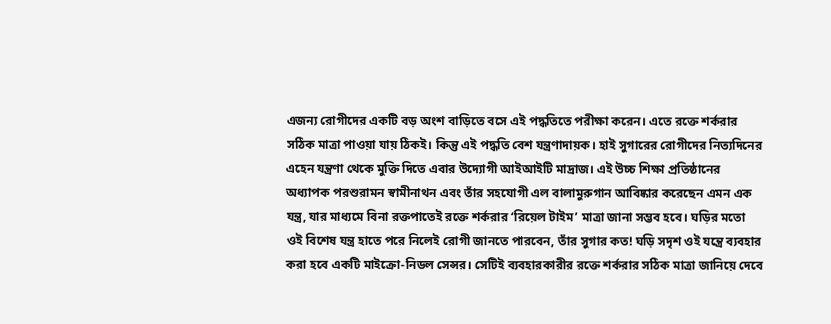এজন্য রোগীদের একটি বড় অংশ বাড়িতে বসে এই পদ্ধতিতে পরীক্ষা করেন। এতে রক্তে শর্করার সঠিক মাত্রা পাওয়া যায় ঠিকই। কিন্তু এই পদ্ধতি বেশ যন্ত্রণাদায়ক। হাই সুগারের রোগীদের নিত্যদিনের এহেন যন্ত্রণা থেকে মুক্তি দিতে এবার উদ্যোগী আইআইটি মাদ্রাজ। এই উচ্চ শিক্ষা প্রতিষ্ঠানের অধ্যাপক পরশুরামন স্বামীনাথন এবং তাঁর সহযোগী এল বালামুরুগান আবিষ্কার করেছেন এমন এক যন্ত্র, যার মাধ্যমে বিনা রক্তপাতেই রক্তে শর্করার ‘রিয়েল টাইম’ মাত্রা জানা সম্ভব হবে। ঘড়ির মতো ওই বিশেষ যন্ত্র হাতে পরে নিলেই রোগী জানতে পারবেন, তাঁর সুগার কত! ঘড়ি সদৃশ ওই যন্ত্রে ব্যবহার করা হবে একটি মাইক্রো-নিডল সেন্সর। সেটিই ব্যবহারকারীর রক্তে শর্করার সঠিক মাত্রা জানিয়ে দেবে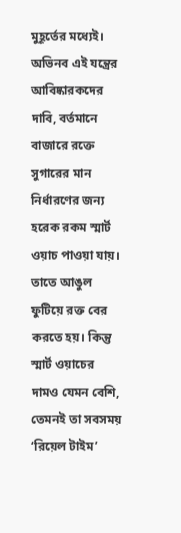মুহূর্তের মধ্যেই।
অভিনব এই যন্ত্রের আবিষ্কারকদের দাবি, বর্তমানে বাজারে রক্তে সুগারের মান নির্ধারণের জন্য হরেক রকম স্মার্ট ওয়াচ পাওয়া যায়। তাতে আঙুল ফুটিয়ে রক্ত বের করতে হয়। কিন্তু স্মার্ট ওয়াচের দামও যেমন বেশি, তেমনই তা সবসময় ‘রিয়েল টাইম’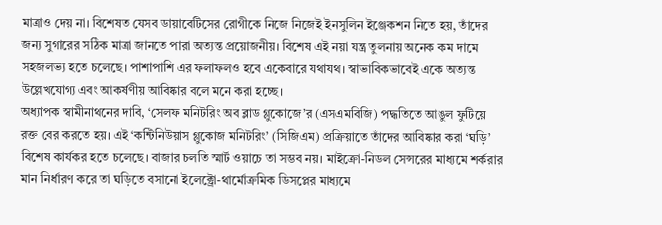মাত্রাও দেয় না। বিশেষত যেসব ডায়াবেটিসের রোগীকে নিজে নিজেই ইনসুলিন ইঞ্জেকশন নিতে হয়, তাঁদের জন্য সুগারের সঠিক মাত্রা জানতে পারা অত্যন্ত প্রয়োজনীয়। বিশেষ এই নয়া যন্ত্র তুলনায় অনেক কম দামে সহজলভ্য হতে চলেছে। পাশাপাশি এর ফলাফলও হবে একেবারে যথাযথ। স্বাভাবিকভাবেই একে অত্যন্ত উল্লেখযোগ্য এবং আকর্ষণীয় আবিষ্কার বলে মনে করা হচ্ছে।
অধ্যাপক স্বামীনাথনের দাবি, ‘সেলফ মনিটরিং অব ব্লাড গ্লুকোজে’র (এসএমবিজি) পদ্ধতিতে আঙুল ফুটিয়ে রক্ত বের করতে হয়। এই ‘কন্টিনিউয়াস গ্লুকোজ মনিটরিং’ (সিজিএম) প্রক্রিয়াতে তাঁদের আবিষ্কার করা ‘ঘড়ি’ বিশেষ কার্যকর হতে চলেছে। বাজার চলতি স্মার্ট ওয়াচে তা সম্ভব নয়। মাইক্রো-নিডল সেন্সরের মাধ্যমে শর্করার মান নির্ধারণ করে তা ঘড়িতে বসানো ইলেক্ট্রো-থার্মোক্রমিক ডিসপ্লের মাধ্যমে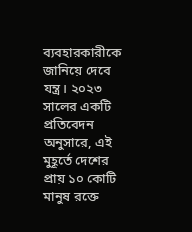ব্যবহারকারীকে জানিয়ে দেবে যন্ত্র। ২০২৩ সালের একটি প্রতিবেদন অনুসারে, এই মুহূর্তে দেশের প্রায় ১০ কোটি মানুষ রক্তে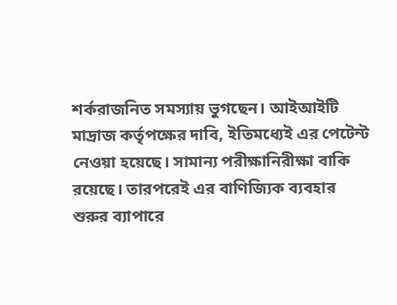শর্করাজনিত সমস্যায় ভুগছেন। আইআইটি মাদ্রাজ কর্তৃপক্ষের দাবি, ইতিমধ্যেই এর পেটেন্ট নেওয়া হয়েছে। সামান্য পরীক্ষানিরীক্ষা বাকি রয়েছে। তারপরেই এর বাণিজ্যিক ব্যবহার শুরুর ব্যাপারে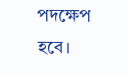পদক্ষেপ হবে।